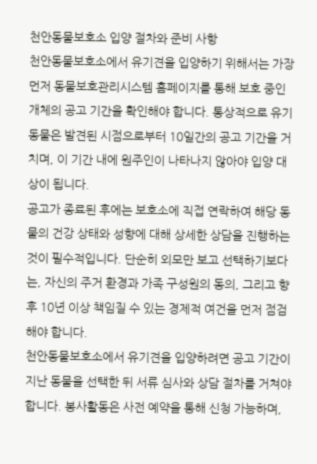천안동물보호소 입양 절차와 준비 사항
천안동물보호소에서 유기견을 입양하기 위해서는 가장 먼저 동물보호관리시스템 홈페이지를 통해 보호 중인 개체의 공고 기간을 확인해야 합니다. 통상적으로 유기 동물은 발견된 시점으로부터 10일간의 공고 기간을 거치며, 이 기간 내에 원주인이 나타나지 않아야 입양 대상이 됩니다.
공고가 종료된 후에는 보호소에 직접 연락하여 해당 동물의 건강 상태와 성향에 대해 상세한 상담을 진행하는 것이 필수적입니다. 단순히 외모만 보고 선택하기보다는, 자신의 주거 환경과 가족 구성원의 동의, 그리고 향후 10년 이상 책임질 수 있는 경제적 여건을 먼저 점검해야 합니다.
천안동물보호소에서 유기견을 입양하려면 공고 기간이 지난 동물을 선택한 뒤 서류 심사와 상담 절차를 거쳐야 합니다. 봉사활동은 사전 예약을 통해 신청 가능하며,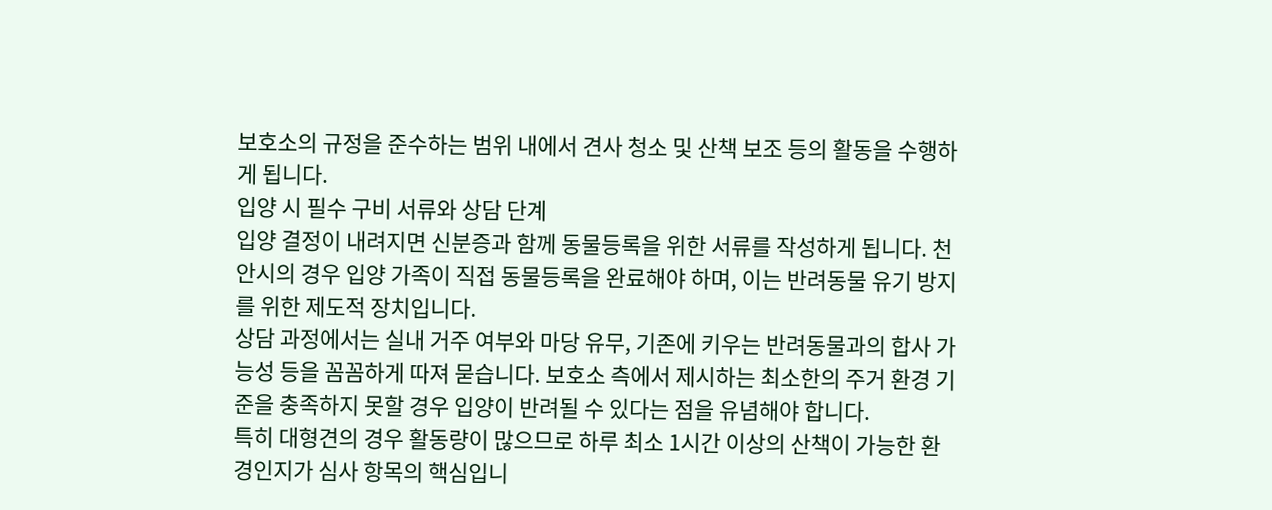보호소의 규정을 준수하는 범위 내에서 견사 청소 및 산책 보조 등의 활동을 수행하게 됩니다.
입양 시 필수 구비 서류와 상담 단계
입양 결정이 내려지면 신분증과 함께 동물등록을 위한 서류를 작성하게 됩니다. 천안시의 경우 입양 가족이 직접 동물등록을 완료해야 하며, 이는 반려동물 유기 방지를 위한 제도적 장치입니다.
상담 과정에서는 실내 거주 여부와 마당 유무, 기존에 키우는 반려동물과의 합사 가능성 등을 꼼꼼하게 따져 묻습니다. 보호소 측에서 제시하는 최소한의 주거 환경 기준을 충족하지 못할 경우 입양이 반려될 수 있다는 점을 유념해야 합니다.
특히 대형견의 경우 활동량이 많으므로 하루 최소 1시간 이상의 산책이 가능한 환경인지가 심사 항목의 핵심입니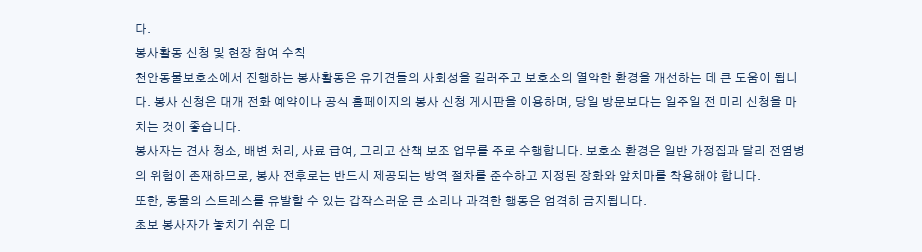다.
봉사활동 신청 및 현장 참여 수칙
천안동물보호소에서 진행하는 봉사활동은 유기견들의 사회성을 길러주고 보호소의 열악한 환경을 개선하는 데 큰 도움이 됩니다. 봉사 신청은 대개 전화 예약이나 공식 홈페이지의 봉사 신청 게시판을 이용하며, 당일 방문보다는 일주일 전 미리 신청을 마치는 것이 좋습니다.
봉사자는 견사 청소, 배변 처리, 사료 급여, 그리고 산책 보조 업무를 주로 수행합니다. 보호소 환경은 일반 가정집과 달리 전염병의 위험이 존재하므로, 봉사 전후로는 반드시 제공되는 방역 절차를 준수하고 지정된 장화와 앞치마를 착용해야 합니다.
또한, 동물의 스트레스를 유발할 수 있는 갑작스러운 큰 소리나 과격한 행동은 엄격히 금지됩니다.
초보 봉사자가 놓치기 쉬운 디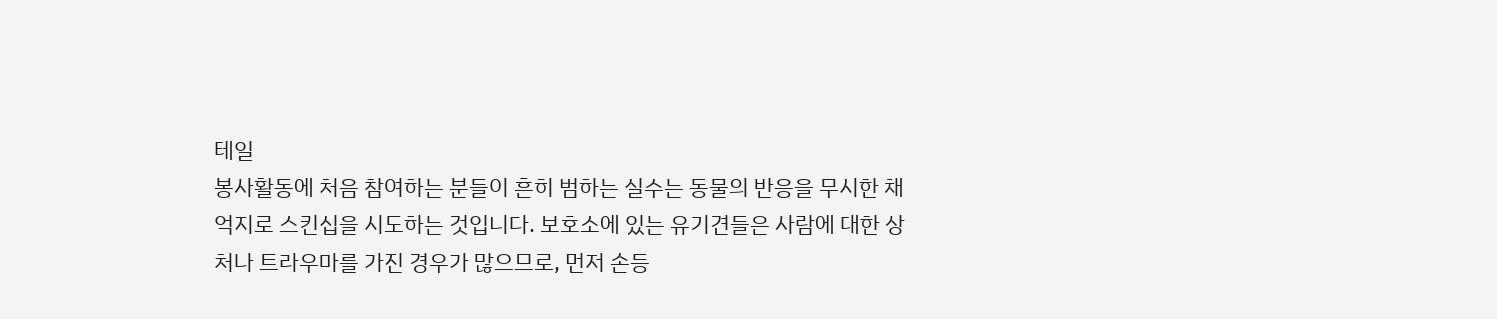테일
봉사활동에 처음 참여하는 분들이 흔히 범하는 실수는 동물의 반응을 무시한 채 억지로 스킨십을 시도하는 것입니다. 보호소에 있는 유기견들은 사람에 대한 상처나 트라우마를 가진 경우가 많으므로, 먼저 손등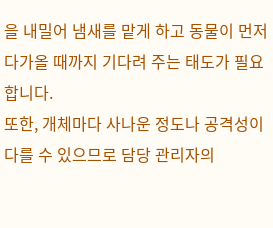을 내밀어 냄새를 맡게 하고 동물이 먼저 다가올 때까지 기다려 주는 태도가 필요합니다.
또한, 개체마다 사나운 정도나 공격성이 다를 수 있으므로 담당 관리자의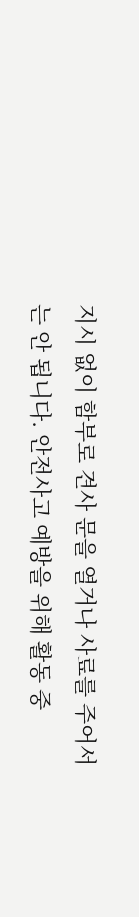지시 없이 함부로 견사 문을 열거나 사료를 주어서는 안 됩니다. 안전사고 예방을 위해 활동 중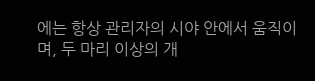에는 항상 관리자의 시야 안에서 움직이며, 두 마리 이상의 개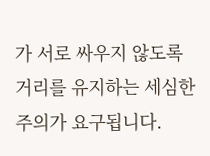가 서로 싸우지 않도록 거리를 유지하는 세심한 주의가 요구됩니다.